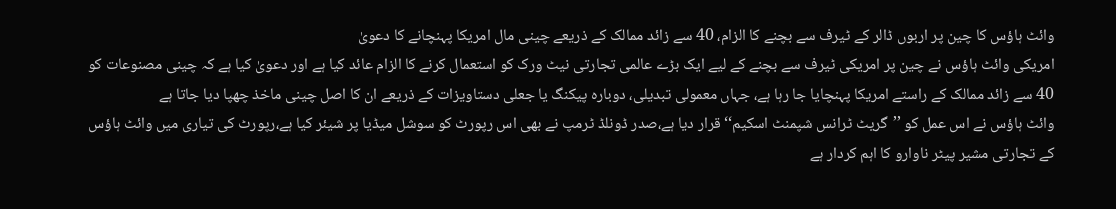وائٹ ہاؤس کا چین پر اربوں ڈالر کے ٹیرف سے بچنے کا الزام، 40 سے زائد ممالک کے ذریعے چینی مال امریکا پہنچانے کا دعویٰ
امریکی وائٹ ہاؤس نے چین پر امریکی ٹیرف سے بچنے کے لیے ایک بڑے عالمی تجارتی نیٹ ورک کو استعمال کرنے کا الزام عائد کیا ہے اور دعویٰ کیا ہے کہ چینی مصنوعات کو 40 سے زائد ممالک کے راستے امریکا پہنچایا جا رہا ہے، جہاں معمولی تبدیلی، دوبارہ پیکنگ یا جعلی دستاویزات کے ذریعے ان کا اصل چینی ماخذ چھپا دیا جاتا ہے
وائٹ ہاؤس نے اس عمل کو ’’گریٹ ٹرانس شپمنٹ اسکیم‘‘ قرار دیا ہے،صدر ڈونلڈ ٹرمپ نے بھی اس رپورٹ کو سوشل میڈیا پر شیئر کیا ہے،رپورٹ کی تیاری میں وائٹ ہاؤس کے تجارتی مشیر پیٹر ناوارو کا اہم کردار ہے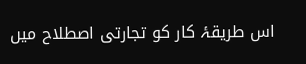اس طریقۂ کار کو تجارتی اصطلاح میں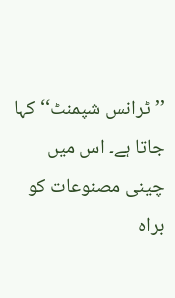’’ٹرانس شپمنٹ‘‘ کہا جاتا ہے۔ اس میں چینی مصنوعات کو براہ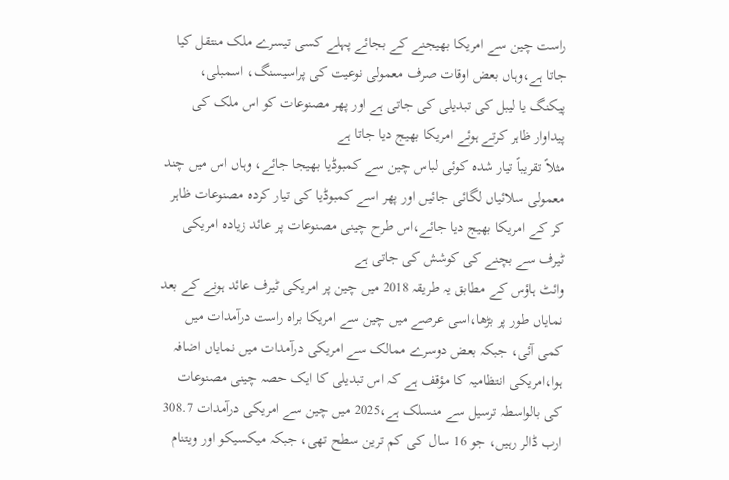راست چین سے امریکا بھیجنے کے بجائے پہلے کسی تیسرے ملک منتقل کیا جاتا ہے،وہاں بعض اوقات صرف معمولی نوعیت کی پراسیسنگ، اسمبلی، پیکنگ یا لیبل کی تبدیلی کی جاتی ہے اور پھر مصنوعات کو اس ملک کی پیداوار ظاہر کرتے ہوئے امریکا بھیج دیا جاتا ہے
مثلاً تقریباً تیار شدہ کوئی لباس چین سے کمبوڈیا بھیجا جائے، وہاں اس میں چند معمولی سلائیاں لگائی جائیں اور پھر اسے کمبوڈیا کی تیار کردہ مصنوعات ظاہر کر کے امریکا بھیج دیا جائے،اس طرح چینی مصنوعات پر عائد زیادہ امریکی ٹیرف سے بچنے کی کوشش کی جاتی ہے
وائٹ ہاؤس کے مطابق یہ طریقہ 2018 میں چین پر امریکی ٹیرف عائد ہونے کے بعد نمایاں طور پر بڑھا،اسی عرصے میں چین سے امریکا براہ راست درآمدات میں کمی آئی، جبکہ بعض دوسرے ممالک سے امریکی درآمدات میں نمایاں اضافہ ہوا،امریکی انتظامیہ کا مؤقف ہے کہ اس تبدیلی کا ایک حصہ چینی مصنوعات کی بالواسطہ ترسیل سے منسلک ہے،2025 میں چین سے امریکی درآمدات 308.7 ارب ڈالر رہیں، جو 16 سال کی کم ترین سطح تھی، جبکہ میکسیکو اور ویتنام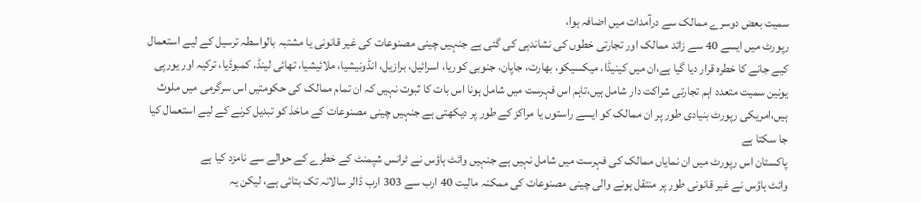سمیت بعض دوسرے ممالک سے درآمدات میں اضافہ ہوا،
رپورٹ میں ایسے 40 سے زائد ممالک اور تجارتی خطوں کی نشاندہی کی گئی ہے جنہیں چینی مصنوعات کی غیر قانونی یا مشتبہ بالواسطہ ترسیل کے لیے استعمال کیے جانے کا خطرہ قرار دیا گیا ہے،ان میں کینیڈا، میکسیکو، بھارت، جاپان، جنوبی کوریا، اسرائیل، برازیل، انڈونیشیا، ملائیشیا، تھائی لینڈ، کمبوڈیا، ترکیہ اور یورپی یونین سمیت متعدد اہم تجارتی شراکت دار شامل ہیں،تاہم اس فہرست میں شامل ہونا اس بات کا ثبوت نہیں کہ ان تمام ممالک کی حکومتیں اس سرگرمی میں ملوث ہیں،امریکی رپورٹ بنیادی طور پر ان ممالک کو ایسے راستوں یا مراکز کے طور پر دیکھتی ہے جنہیں چینی مصنوعات کے ماخذ کو تبدیل کرنے کے لیے استعمال کیا جا سکتا ہے
پاکستان اس رپورٹ میں ان نمایاں ممالک کی فہرست میں شامل نہیں ہے جنہیں وائٹ ہاؤس نے ٹرانس شپمنٹ کے خطرے کے حوالے سے نامزد کیا ہے
وائٹ ہاؤس نے غیر قانونی طور پر منتقل ہونے والی چینی مصنوعات کی ممکنہ مالیت 40 ارب سے 303 ارب ڈالر سالانہ تک بتائی ہے، لیکن یہ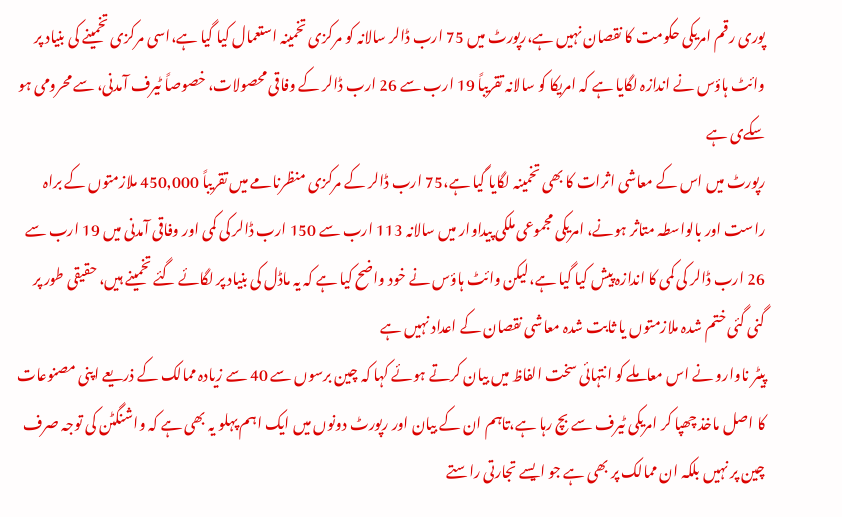پوری رقم امریکی حکومت کا نقصان نہیں ہے،رپورٹ میں 75 ارب ڈالر سالانہ کو مرکزی تخمینہ استعمال کیا گیا ہے،اسی مرکزی تخمینے کی بنیاد پر وائٹ ہاؤس نے اندازہ لگایا ہے کہ امریکا کو سالانہ تقریباً 19 ارب سے 26 ارب ڈالر کے وفاقی محصولات، خصوصاً ٹیرف آمدنی، سے محرومی ہو سکےی ہے
رپورٹ میں اس کے معاشی اثرات کا بھی تخمینہ لگایا گیا ہے،75 ارب ڈالر کے مرکزی منظرنامے میں تقریباً 450,000 ملازمتوں کے براہ راست اور بالواسطہ متاثر ہونے، امریکی مجموعی ملکی پیداوار میں سالانہ 113 ارب سے 150 ارب ڈالر کی کمی اور وفاقی آمدنی میں 19 ارب سے 26 ارب ڈالر کی کمی کا اندازہ پیش کیا گیا ہے،لیکن وائٹ ہاؤس نے خود واضح کیا ہے کہ یہ ماڈل کی بنیاد پر لگائے گئے تخمینے ہیں، حقیقی طور پر گنی گئی ختم شدہ ملازمتوں یا ثابت شدہ معاشی نقصان کے اعداد نہیں ہے
پیٹر ناوارو نے اس معاملے کو انتہائی سخت الفاظ میں بیان کرتے ہوئے کہا کہ چین برسوں سے 40 سے زیادہ ممالک کے ذریعے اپنی مصنوعات کا اصل ماخذ چھپا کر امریکی ٹیرف سے بچ رہا ہے،تاہم ان کے بیان اور رپورٹ دونوں میں ایک اہم پہلو یہ بھی ہے کہ واشنگٹن کی توجہ صرف چین پر نہیں بلکہ ان ممالک پر بھی ہے جو ایسے تجارتی راستے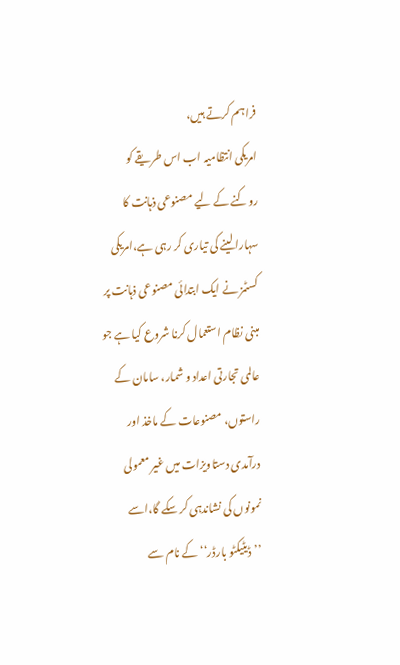فراہم کرتے ہیں،
امریکی انتظامیہ اب اس طریقے کو روکنے کے لیے مصنوعی ذہانت کا سہارا لینے کی تیاری کر رہی ہے،امریکی کسٹمز نے ایک ابتدائی مصنوعی ذہانت پر مبنی نظام استعمال کرنا شروع کیا ہے جو عالمی تجارتی اعداد و شمار، سامان کے راستوں، مصنوعات کے ماخذ اور درآمدی دستاویزات میں غیر معمولی نمونوں کی نشاندہی کر سکے گا،اسے ’’ڈیٹیکٹو بارڈر‘‘ کے نام سے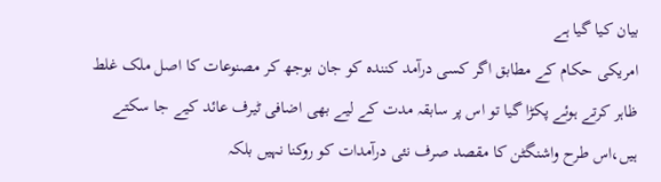بیان کیا گیا ہے
امریکی حکام کے مطابق اگر کسی درآمد کنندہ کو جان بوجھ کر مصنوعات کا اصل ملک غلط ظاہر کرتے ہوئے پکڑا گیا تو اس پر سابقہ مدت کے لیے بھی اضافی ٹیرف عائد کیے جا سکتے ہیں،اس طرح واشنگٹن کا مقصد صرف نئی درآمدات کو روکنا نہیں بلکہ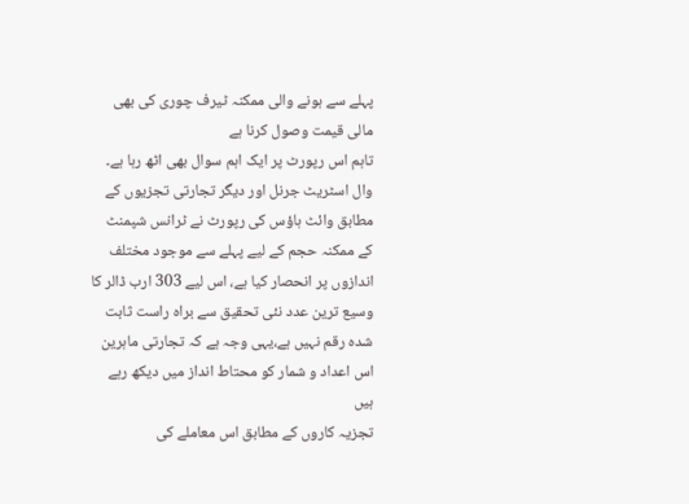پہلے سے ہونے والی ممکنہ ٹیرف چوری کی بھی مالی قیمت وصول کرنا ہے
تاہم اس رپورٹ پر ایک اہم سوال بھی اٹھ رہا ہے۔ وال اسٹریٹ جرنل اور دیگر تجارتی تجزیوں کے مطابق وائٹ ہاؤس کی رپورٹ نے ٹرانس شپمنٹ کے ممکنہ حجم کے لیے پہلے سے موجود مختلف اندازوں پر انحصار کیا ہے، اس لیے 303 ارب ڈالر کا وسیع ترین عدد نئی تحقیق سے براہ راست ثابت شدہ رقم نہیں ہے،یہی وجہ ہے کہ تجارتی ماہرین اس اعداد و شمار کو محتاط انداز میں دیکھ رہے ہیں
تجزیہ کاروں کے مطابق اس معاملے کی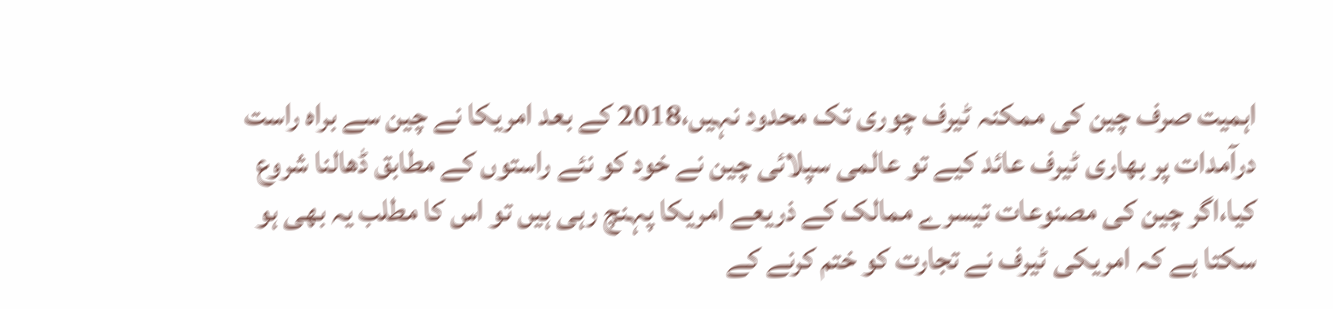اہمیت صرف چین کی ممکنہ ٹیرف چوری تک محدود نہیں،2018 کے بعد امریکا نے چین سے براہ راست درآمدات پر بھاری ٹیرف عائد کیے تو عالمی سپلائی چین نے خود کو نئے راستوں کے مطابق ڈھالنا شروع کیا،اگر چین کی مصنوعات تیسرے ممالک کے ذریعے امریکا پہنچ رہی ہیں تو اس کا مطلب یہ بھی ہو سکتا ہے کہ امریکی ٹیرف نے تجارت کو ختم کرنے کے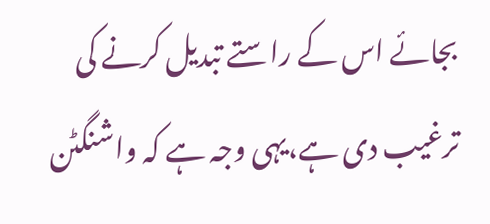بجائے اس کے راستے تبدیل کرنے کی ترغیب دی ہے،یہی وجہ ہے کہ واشنگٹن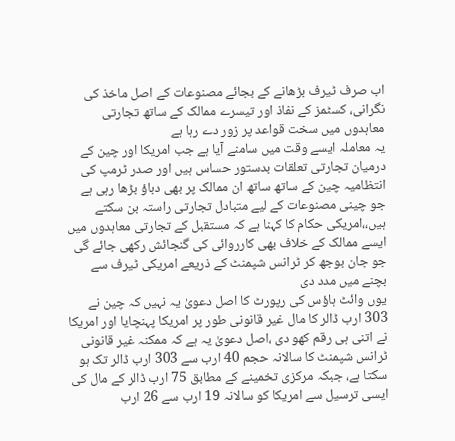اب صرف ٹیرف بڑھانے کے بجائے مصنوعات کے اصل ماخذ کی نگرانی، کسٹمز کے نفاذ اور تیسرے ممالک کے ساتھ تجارتی معاہدوں میں سخت قواعد پر زور دے رہا ہے
یہ معاملہ ایسے وقت میں سامنے آیا ہے جب امریکا اور چین کے درمیان تجارتی تعلقات بدستور حساس ہیں اور صدر ٹرمپ کی انتظامیہ چین کے ساتھ ساتھ ان ممالک پر بھی دباؤ بڑھا رہی ہے جو چینی مصنوعات کے لیے متبادل تجارتی راستہ بن سکتے ہیں،،امریکی حکام کا کہنا ہے کہ مستقبل کے تجارتی معاہدوں میں ایسے ممالک کے خلاف بھی کارروائی کی گنجائش رکھی جائے گی جو جان بوجھ کر ٹرانس شپمنٹ کے ذریعے امریکی ٹیرف سے بچنے میں مدد دی
یوں وائٹ ہاؤس کی رپورٹ کا اصل دعویٰ یہ نہیں کہ چین نے 303 ارب ڈالر کا مال غیر قانونی طور پر امریکا پہنچایا اور امریکا نے اتنی ہی رقم کھو دی ،اصل دعویٰ یہ ہے کہ ممکنہ غیر قانونی ٹرانس شپمنٹ کا سالانہ حجم 40 ارب سے 303 ارب ڈالر تک ہو سکتا ہے، جبکہ مرکزی تخمینے کے مطابق 75 ارب ڈالر کے مال کی ایسی ترسیل سے امریکا کو سالانہ 19 ارب سے 26 ارب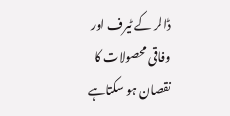ڈالر کے ٹیرف اور وفاقی محصولات کا نقصان ہو سکتاہے